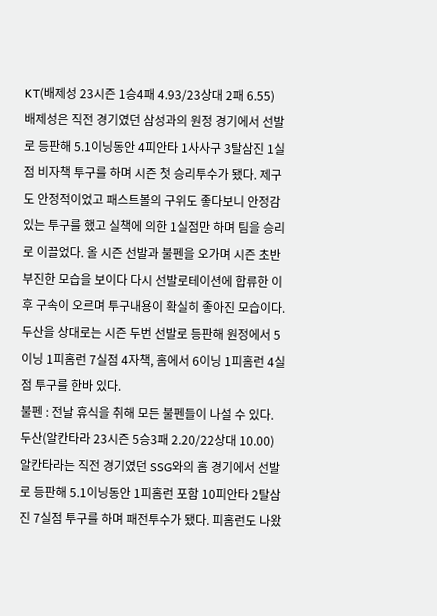KT(배제성 23시즌 1승4패 4.93/23상대 2패 6.55)
배제성은 직전 경기였던 삼성과의 원정 경기에서 선발로 등판해 5.1이닝동안 4피안타 1사사구 3탈삼진 1실점 비자책 투구를 하며 시즌 첫 승리투수가 됐다. 제구도 안정적이었고 패스트볼의 구위도 좋다보니 안정감 있는 투구를 했고 실책에 의한 1실점만 하며 팀을 승리로 이끌었다. 올 시즌 선발과 불펜을 오가며 시즌 초반 부진한 모습을 보이다 다시 선발로테이션에 합류한 이후 구속이 오르며 투구내용이 확실히 좋아진 모습이다. 두산을 상대로는 시즌 두번 선발로 등판해 원정에서 5이닝 1피홈런 7실점 4자책, 홈에서 6이닝 1피홈런 4실점 투구를 한바 있다.
불펜 : 전날 휴식을 취해 모든 불펜들이 나설 수 있다.
두산(알칸타라 23시즌 5승3패 2.20/22상대 10.00)
알칸타라는 직전 경기였던 SSG와의 홈 경기에서 선발로 등판해 5.1이닝동안 1피홈런 포함 10피안타 2탈삼진 7실점 투구를 하며 패전투수가 됐다. 피홈런도 나왔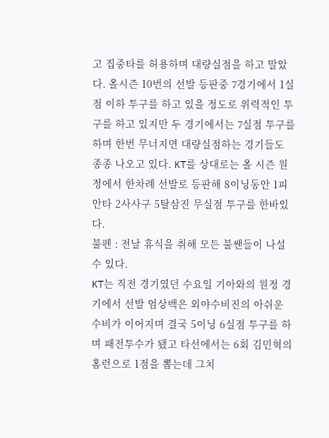고 집중타를 허용하며 대량실점을 하고 말았다. 올시즌 10번의 선발 등판중 7경기에서 1실점 이하 투구를 하고 있을 정도로 위력적인 투구를 하고 있지만 두 경기에서는 7실점 투구를 하며 한번 무너지면 대량실점하는 경기들도 종종 나오고 있다. KT를 상대로는 올 시즌 원정에서 한차례 선발로 등판해 8이닝동안 1피안타 2사사구 5탈삼진 무실점 투구를 한바있다.
불펜 : 전날 휴식을 취해 모든 불쌘들이 나설 수 있다.
KT는 직전 경기였던 수요일 기아와의 원정 경기에서 선발 엄상백은 외야수비진의 아쉬운 수비가 이어지며 결국 5이닝 6실점 투구를 하며 패전투수가 됐고 타선에서는 6회 김민혁의 홈런으로 1점을 뽑는데 그치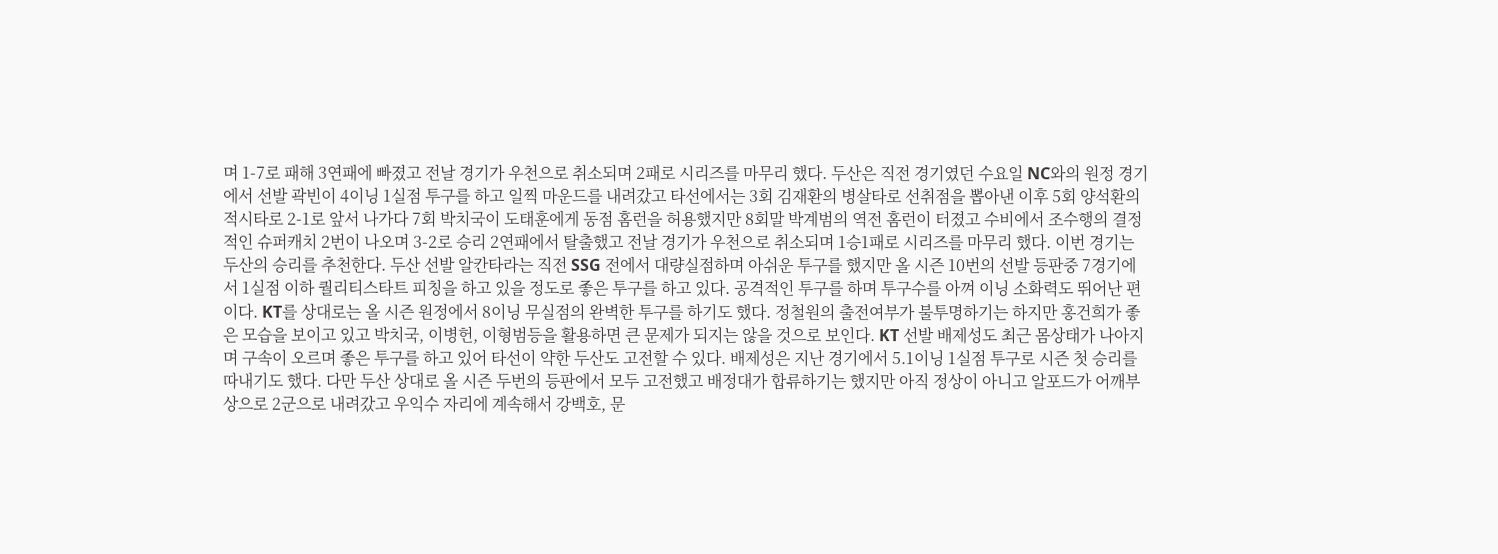며 1-7로 패해 3연패에 빠졌고 전날 경기가 우천으로 취소되며 2패로 시리즈를 마무리 했다. 두산은 직전 경기였던 수요일 NC와의 원정 경기에서 선발 곽빈이 4이닝 1실점 투구를 하고 일찍 마운드를 내려갔고 타선에서는 3회 김재환의 병살타로 선취점을 뽑아낸 이후 5회 양석환의 적시타로 2-1로 앞서 나가다 7회 박치국이 도태훈에게 동점 홈런을 허용했지만 8회말 박계범의 역전 홈런이 터졌고 수비에서 조수행의 결정적인 슈퍼캐치 2번이 나오며 3-2로 승리 2연패에서 탈출했고 전날 경기가 우천으로 취소되며 1승1패로 시리즈를 마무리 했다. 이번 경기는 두산의 승리를 추천한다. 두산 선발 알칸타라는 직전 SSG 전에서 대량실점하며 아쉬운 투구를 했지만 올 시즌 10번의 선발 등판중 7경기에서 1실점 이하 퀄리티스타트 피칭을 하고 있을 정도로 좋은 투구를 하고 있다. 공격적인 투구를 하며 투구수를 아껴 이닝 소화력도 뛰어난 편이다. KT를 상대로는 올 시즌 원정에서 8이닝 무실점의 완벽한 투구를 하기도 했다. 정철원의 출전여부가 불투명하기는 하지만 홍건희가 좋은 모습을 보이고 있고 박치국, 이병헌, 이형범등을 활용하면 큰 문제가 되지는 않을 것으로 보인다. KT 선발 배제성도 최근 몸상태가 나아지며 구속이 오르며 좋은 투구를 하고 있어 타선이 약한 두산도 고전할 수 있다. 배제성은 지난 경기에서 5.1이닝 1실점 투구로 시즌 첫 승리를 따내기도 했다. 다만 두산 상대로 올 시즌 두번의 등판에서 모두 고전했고 배정대가 합류하기는 했지만 아직 정상이 아니고 알포드가 어깨부상으로 2군으로 내려갔고 우익수 자리에 계속해서 강백호, 문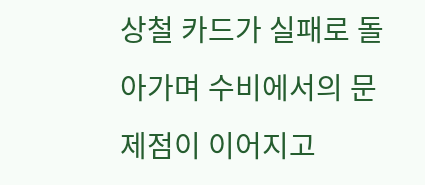상철 카드가 실패로 돌아가며 수비에서의 문제점이 이어지고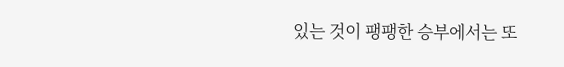있는 것이 팽팽한 승부에서는 또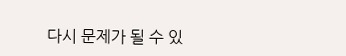다시 문제가 될 수 있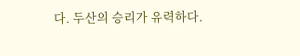다. 두산의 승리가 유력하다.